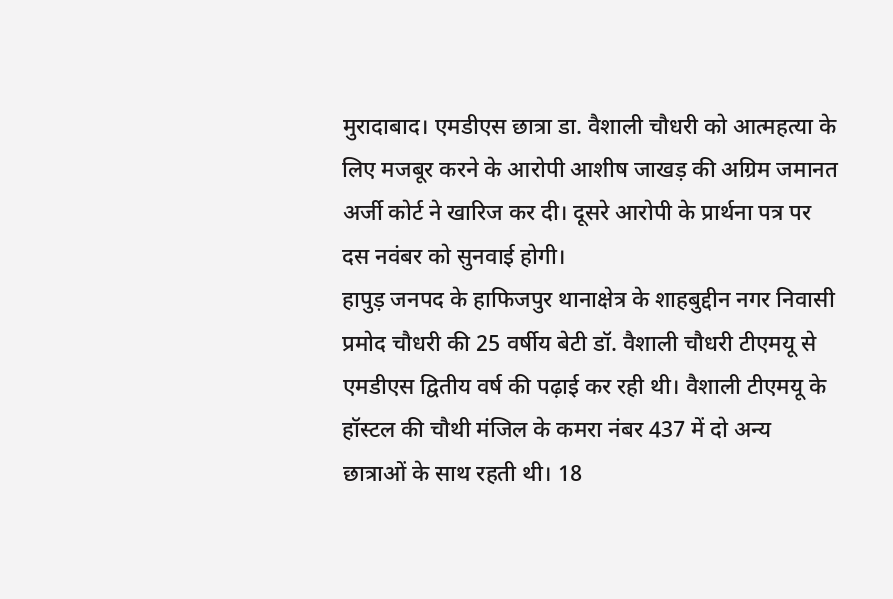मुरादाबाद। एमडीएस छात्रा डा. वैशाली चौधरी को आत्महत्या के लिए मजबूर करने के आरोपी आशीष जाखड़ की अग्रिम जमानत अर्जी कोर्ट ने खारिज कर दी। दूसरे आरोपी के प्रार्थना पत्र पर दस नवंबर को सुनवाई होगी।
हापुड़ जनपद के हाफिजपुर थानाक्षेत्र के शाहबुद्दीन नगर निवासी प्रमोद चौधरी की 25 वर्षीय बेटी डॉ. वैशाली चौधरी टीएमयू से एमडीएस द्वितीय वर्ष की पढ़ाई कर रही थी। वैशाली टीएमयू के हॉस्टल की चौथी मंजिल के कमरा नंबर 437 में दो अन्य छात्राओं के साथ रहती थी। 18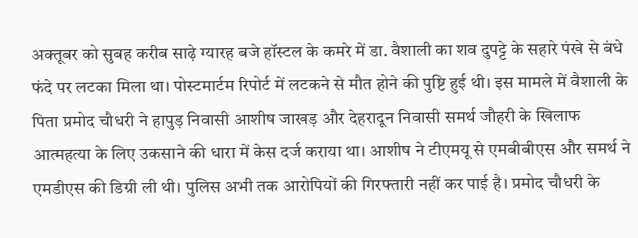अक्तूबर को सुबह करीब साढ़े ग्यारह बजे हॉस्टल के कमरे में डा. वैशाली का शव दुपट्टे के सहारे पंखे से बंधे फंदे पर लटका मिला था। पोस्टमार्टम रिपोर्ट में लटकने से मौत होने की पुष्टि हुई थी। इस मामले में वैशाली के पिता प्रमोद चौधरी ने हापुड़ निवासी आशीष जाखड़ और देहरादून निवासी समर्थ जौहरी के खिलाफ आत्महत्या के लिए उकसाने की धारा में केस दर्ज कराया था। आशीष ने टीएमयू से एमबीबीएस और समर्थ ने एमडीएस की डिग्री ली थी। पुलिस अभी तक आरोपियों की गिरफ्तारी नहीं कर पाई है। प्रमोद चौधरी के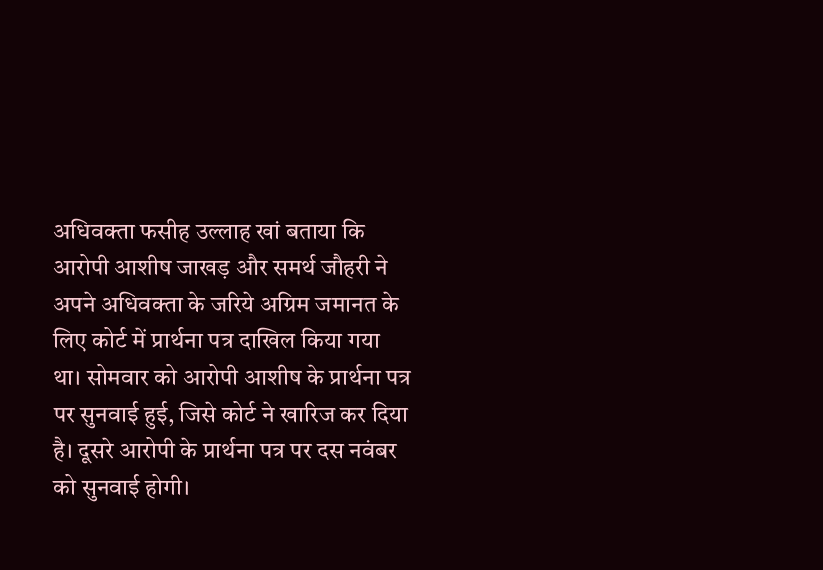अधिवक्ता फसीह उल्लाह खां बताया कि आरोपी आशीष जाखड़ और समर्थ जौहरी ने अपने अधिवक्ता के जरिये अग्रिम जमानत के लिए कोर्ट में प्रार्थना पत्र दाखिल किया गया था। सोमवार को आरोपी आशीष के प्रार्थना पत्र पर सुनवाई हुई, जिसे कोर्ट ने खारिज कर दिया है। दूसरे आरोपी के प्रार्थना पत्र पर दस नवंबर को सुनवाई होगी।